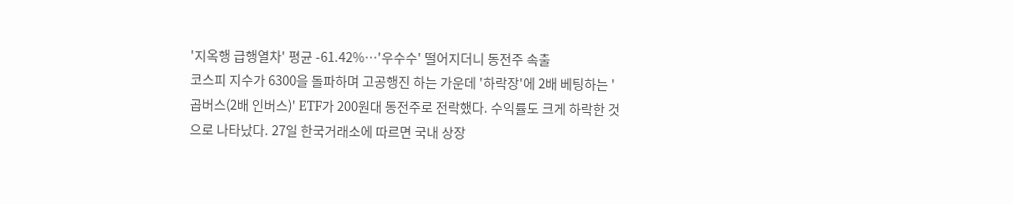'지옥행 급행열차' 평균 -61.42%…'우수수' 떨어지더니 동전주 속출
코스피 지수가 6300을 돌파하며 고공행진 하는 가운데 '하락장'에 2배 베팅하는 '곱버스(2배 인버스)' ETF가 200원대 동전주로 전락했다. 수익률도 크게 하락한 것으로 나타났다. 27일 한국거래소에 따르면 국내 상장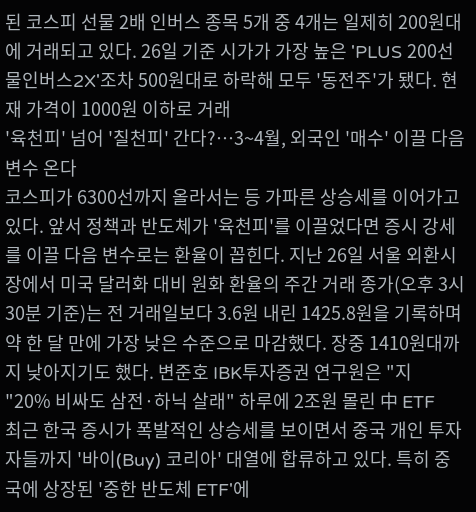된 코스피 선물 2배 인버스 종목 5개 중 4개는 일제히 200원대에 거래되고 있다. 26일 기준 시가가 가장 높은 'PLUS 200선물인버스2X'조차 500원대로 하락해 모두 '동전주'가 됐다. 현재 가격이 1000원 이하로 거래
'육천피' 넘어 '칠천피' 간다?…3~4월, 외국인 '매수' 이끌 다음 변수 온다
코스피가 6300선까지 올라서는 등 가파른 상승세를 이어가고 있다. 앞서 정책과 반도체가 '육천피'를 이끌었다면 증시 강세를 이끌 다음 변수로는 환율이 꼽힌다. 지난 26일 서울 외환시장에서 미국 달러화 대비 원화 환율의 주간 거래 종가(오후 3시 30분 기준)는 전 거래일보다 3.6원 내린 1425.8원을 기록하며 약 한 달 만에 가장 낮은 수준으로 마감했다. 장중 1410원대까지 낮아지기도 했다. 변준호 IBK투자증권 연구원은 "지
"20% 비싸도 삼전·하닉 살래" 하루에 2조원 몰린 中 ETF
최근 한국 증시가 폭발적인 상승세를 보이면서 중국 개인 투자자들까지 '바이(Buy) 코리아' 대열에 합류하고 있다. 특히 중국에 상장된 '중한 반도체 ETF'에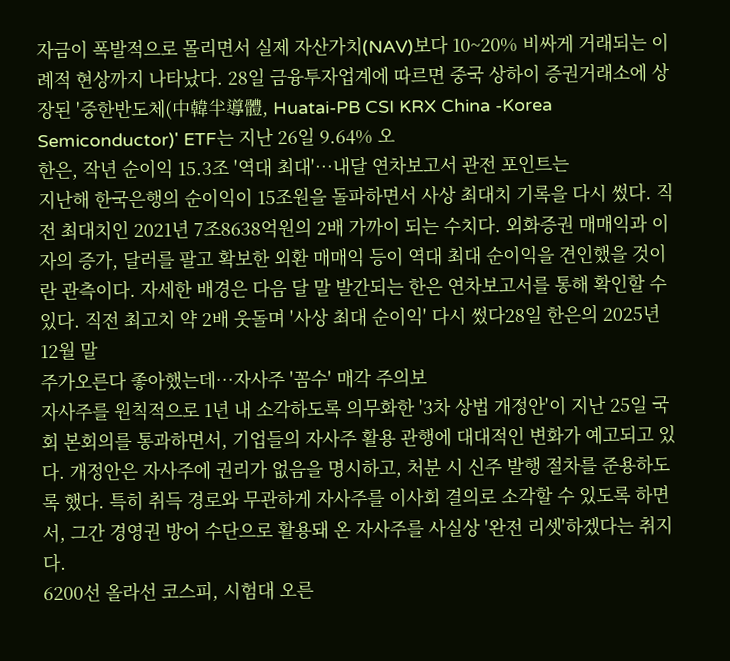자금이 폭발적으로 몰리면서 실제 자산가치(NAV)보다 10~20% 비싸게 거래되는 이례적 현상까지 나타났다. 28일 금융투자업계에 따르면 중국 상하이 증권거래소에 상장된 '중한반도체(中韓半導體, Huatai-PB CSI KRX China -Korea Semiconductor)' ETF는 지난 26일 9.64% 오
한은, 작년 순이익 15.3조 '역대 최대'…내달 연차보고서 관전 포인트는
지난해 한국은행의 순이익이 15조원을 돌파하면서 사상 최대치 기록을 다시 썼다. 직전 최대치인 2021년 7조8638억원의 2배 가까이 되는 수치다. 외화증권 매매익과 이자의 증가, 달러를 팔고 확보한 외환 매매익 등이 역대 최대 순이익을 견인했을 것이란 관측이다. 자세한 배경은 다음 달 말 발간되는 한은 연차보고서를 통해 확인할 수 있다. 직전 최고치 약 2배 웃돌며 '사상 최대 순이익' 다시 썼다28일 한은의 2025년 12월 말
주가오른다 좋아했는데…자사주 '꼼수' 매각 주의보
자사주를 원칙적으로 1년 내 소각하도록 의무화한 '3차 상법 개정안'이 지난 25일 국회 본회의를 통과하면서, 기업들의 자사주 활용 관행에 대대적인 변화가 예고되고 있다. 개정안은 자사주에 권리가 없음을 명시하고, 처분 시 신주 발행 절차를 준용하도록 했다. 특히 취득 경로와 무관하게 자사주를 이사회 결의로 소각할 수 있도록 하면서, 그간 경영권 방어 수단으로 활용돼 온 자사주를 사실상 '완전 리셋'하겠다는 취지다.
6200선 올라선 코스피, 시험대 오른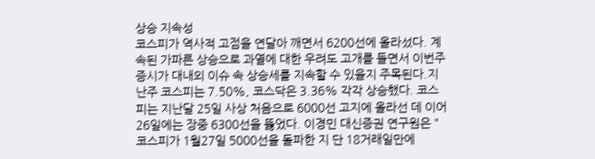상승 지속성
코스피가 역사적 고점을 연달아 깨면서 6200선에 올라섰다. 계속된 가파른 상승으로 과열에 대한 우려도 고개를 들면서 이번주 증시가 대내외 이슈 속 상승세를 지속할 수 있을지 주목된다.지난주 코스피는 7.50%, 코스닥은 3.36% 각각 상승했다. 코스피는 지난달 25일 사상 처음으로 6000선 고지에 올라선 데 이어 26일에는 장중 6300선을 뚫었다. 이경민 대신증권 연구원은 "코스피가 1월27일 5000선을 돌파한 지 단 18거래일만에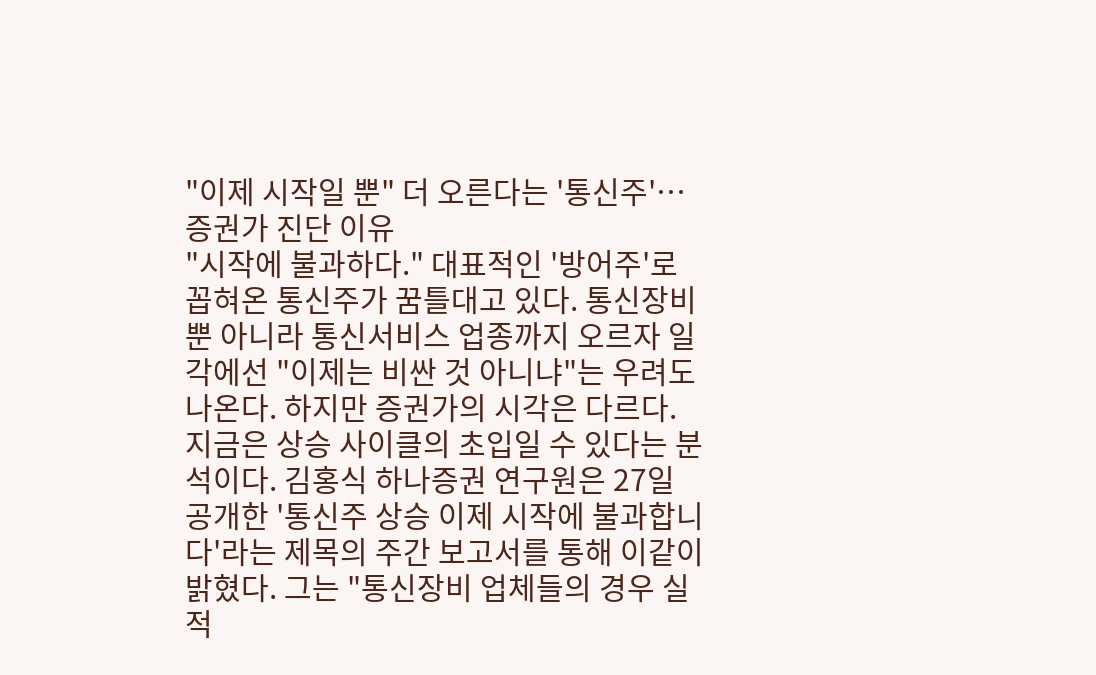"이제 시작일 뿐" 더 오른다는 '통신주'…증권가 진단 이유
"시작에 불과하다." 대표적인 '방어주'로 꼽혀온 통신주가 꿈틀대고 있다. 통신장비뿐 아니라 통신서비스 업종까지 오르자 일각에선 "이제는 비싼 것 아니냐"는 우려도 나온다. 하지만 증권가의 시각은 다르다. 지금은 상승 사이클의 초입일 수 있다는 분석이다. 김홍식 하나증권 연구원은 27일 공개한 '통신주 상승 이제 시작에 불과합니다'라는 제목의 주간 보고서를 통해 이같이 밝혔다. 그는 "통신장비 업체들의 경우 실적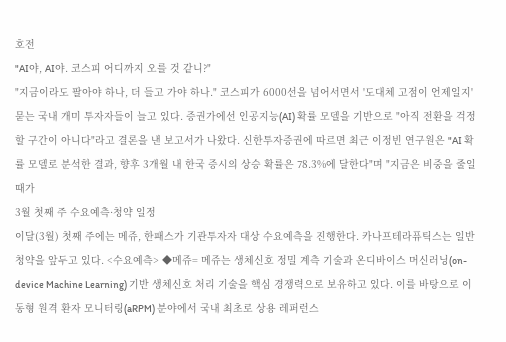호전
"AI야, AI야. 코스피 어디까지 오를 것 같니?"
"지금이라도 팔아야 하나, 더 들고 가야 하나." 코스피가 6000선을 넘어서면서 '도대체 고점이 언제일지' 묻는 국내 개미 투자자들이 늘고 있다. 증권가에선 인공지능(AI) 확률 모델을 기반으로 "아직 전환을 걱정할 구간이 아니다"라고 결론을 낸 보고서가 나왔다. 신한투자증권에 따르면 최근 이정빈 연구원은 "AI 확률 모델로 분석한 결과, 향후 3개월 내 한국 증시의 상승 확률은 78.3%에 달한다"며 "지금은 비중을 줄일 때가
3월 첫째 주 수요예측·청약 일정
이달(3월) 첫째 주에는 메쥬, 한패스가 기관투자자 대상 수요예측을 진행한다. 카나프테라퓨틱스는 일반 청약을 앞두고 있다. <수요예측> ◆메쥬= 메쥬는 생체신호 정밀 계측 기술과 온디바이스 머신러닝(on-device Machine Learning) 기반 생체신호 처리 기술을 핵심 경쟁력으로 보유하고 있다. 이를 바탕으로 이동형 원격 환자 모니터링(aRPM) 분야에서 국내 최초로 상용 레퍼런스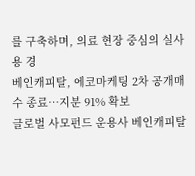를 구축하며, 의료 현장 중심의 실사용 경
베인캐피탈, 에코마케팅 2차 공개매수 종료…지분 91% 확보
글로벌 사모펀드 운용사 베인캐피탈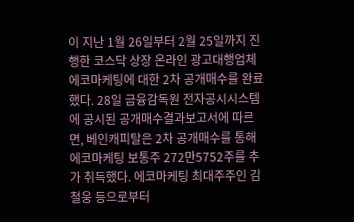이 지난 1월 26일부터 2월 25일까지 진행한 코스닥 상장 온라인 광고대행업체 에코마케팅에 대한 2차 공개매수를 완료했다. 28일 금융감독원 전자공시시스템에 공시된 공개매수결과보고서에 따르면, 베인캐피탈은 2차 공개매수를 통해 에코마케팅 보통주 272만5752주를 추가 취득했다. 에코마케팅 최대주주인 김철웅 등으로부터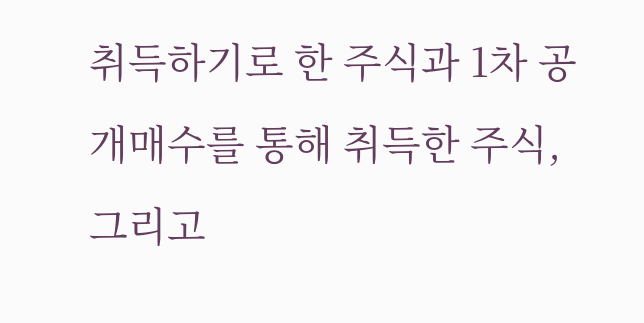취득하기로 한 주식과 1차 공개매수를 통해 취득한 주식, 그리고